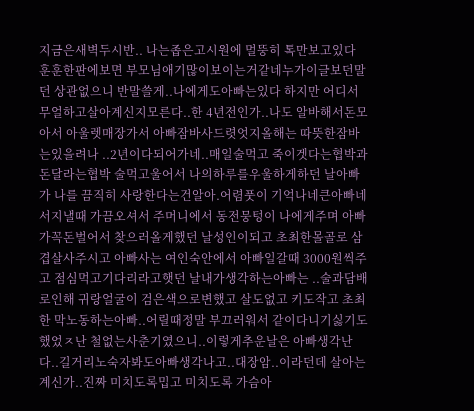지금은새벽두시반.. 나는좁은고시원에 멀뚱히 톡만보고있다 훈훈한판에보면 부모님애기많이보이는거같네누가이글보던말던 상관없으니 반말쓸게..나에게도아빠는있다 하지만 어디서무얼하고살아계신지모른다..한 4년전인가..나도 알바해서돈모아서 아울렛매장가서 아빠잠바사드렷엇지올해는 따뜻한잠바는있을려나 ..2년이다되어가네..매일술먹고 죽이겟다는협박과 돈달라는협박 술먹고울어서 나의하루를우울하게하던 날아빠가 나를 끔직히 사랑한다는건알아.어렴풋이 기억나네큰아빠네서지낼때 가끔오셔서 주머니에서 동전뭉텅이 나에게주며 아빠가꼭돈벌어서 찾으러올게했던 날성인이되고 초최한몰골로 삼겹살사주시고 아빠사는 여인숙안에서 아빠일갈때 3000원씩주고 점심먹고기다리라고햇던 날내가생각하는아빠는 ..술과담배로인해 귀랑얼굴이 검은색으로변했고 살도없고 키도작고 초최한 막노동하는아빠..어릴때정말 부끄러워서 같이다니기싫기도했었ㅈ난 철없는사춘기였으니..이렇게추운날은 아빠생각난다..길거리노숙자봐도아빠생각나고..대장암..이라던데 살아는계신가..진짜 미치도록밉고 미치도록 가슴아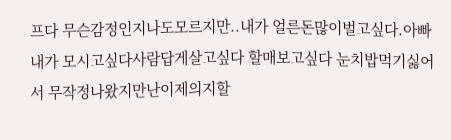프다 무슨감정인지나도모르지만..내가 얼른돈많이벌고싶다.아빠내가 모시고싶다사람답게살고싶다 할매보고싶다 눈치밥먹기싫어서 무작정나왔지만난이제의지할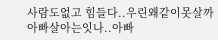사람도없고 힘들다..우린왜같이못살까아빠살아는잇나..아빠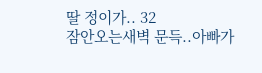딸 정이가.. 32
잠안오는새벽 문득..아빠가